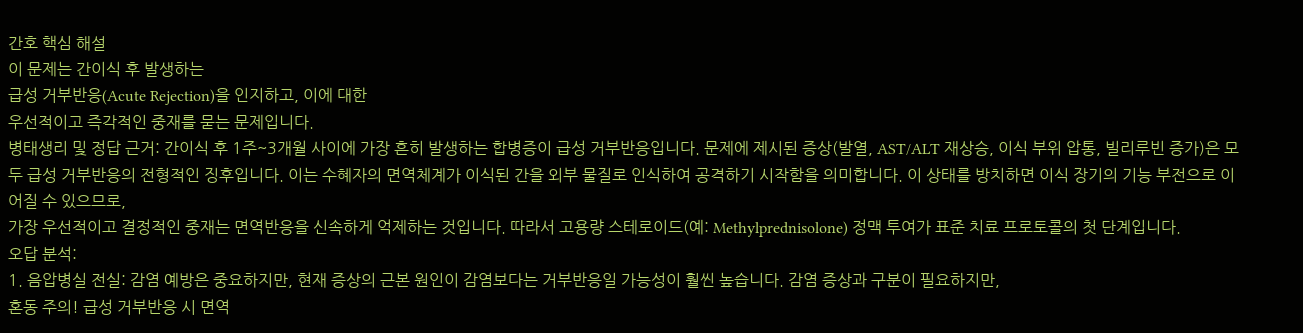간호 핵심 해설
이 문제는 간이식 후 발생하는
급성 거부반응(Acute Rejection)을 인지하고, 이에 대한
우선적이고 즉각적인 중재를 묻는 문제입니다.
병태생리 및 정답 근거: 간이식 후 1주~3개월 사이에 가장 흔히 발생하는 합병증이 급성 거부반응입니다. 문제에 제시된 증상(발열, AST/ALT 재상승, 이식 부위 압통, 빌리루빈 증가)은 모두 급성 거부반응의 전형적인 징후입니다. 이는 수혜자의 면역체계가 이식된 간을 외부 물질로 인식하여 공격하기 시작함을 의미합니다. 이 상태를 방치하면 이식 장기의 기능 부전으로 이어질 수 있으므로,
가장 우선적이고 결정적인 중재는 면역반응을 신속하게 억제하는 것입니다. 따라서 고용량 스테로이드(예: Methylprednisolone) 정맥 투여가 표준 치료 프로토콜의 첫 단계입니다.
오답 분석:
1. 음압병실 전실: 감염 예방은 중요하지만, 현재 증상의 근본 원인이 감염보다는 거부반응일 가능성이 훨씬 높습니다. 감염 증상과 구분이 필요하지만,
혼동 주의! 급성 거부반응 시 면역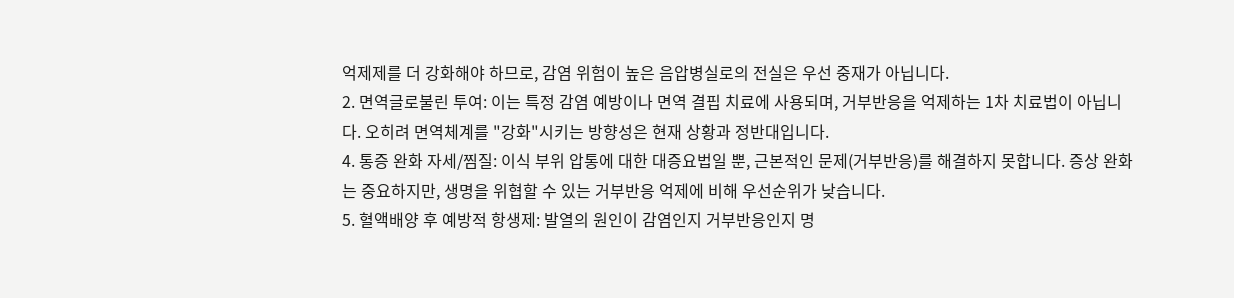억제제를 더 강화해야 하므로, 감염 위험이 높은 음압병실로의 전실은 우선 중재가 아닙니다.
2. 면역글로불린 투여: 이는 특정 감염 예방이나 면역 결핍 치료에 사용되며, 거부반응을 억제하는 1차 치료법이 아닙니다. 오히려 면역체계를 "강화"시키는 방향성은 현재 상황과 정반대입니다.
4. 통증 완화 자세/찜질: 이식 부위 압통에 대한 대증요법일 뿐, 근본적인 문제(거부반응)를 해결하지 못합니다. 증상 완화는 중요하지만, 생명을 위협할 수 있는 거부반응 억제에 비해 우선순위가 낮습니다.
5. 혈액배양 후 예방적 항생제: 발열의 원인이 감염인지 거부반응인지 명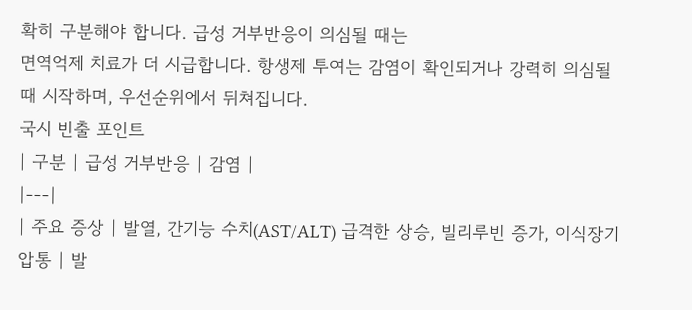확히 구분해야 합니다. 급성 거부반응이 의심될 때는
면역억제 치료가 더 시급합니다. 항생제 투여는 감염이 확인되거나 강력히 의심될 때 시작하며, 우선순위에서 뒤쳐집니다.
국시 빈출 포인트
| 구분 | 급성 거부반응 | 감염 |
|---|
| 주요 증상 | 발열, 간기능 수치(AST/ALT) 급격한 상승, 빌리루빈 증가, 이식장기 압통 | 발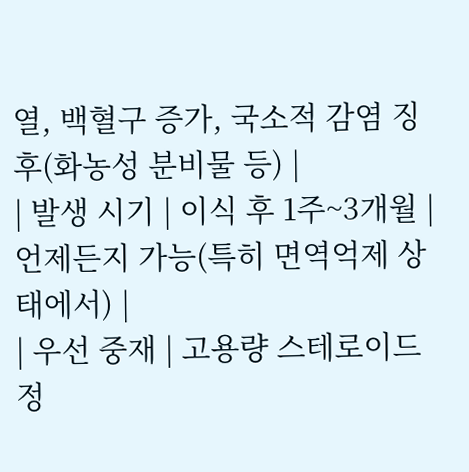열, 백혈구 증가, 국소적 감염 징후(화농성 분비물 등) |
| 발생 시기 | 이식 후 1주~3개월 | 언제든지 가능(특히 면역억제 상태에서) |
| 우선 중재 | 고용량 스테로이드 정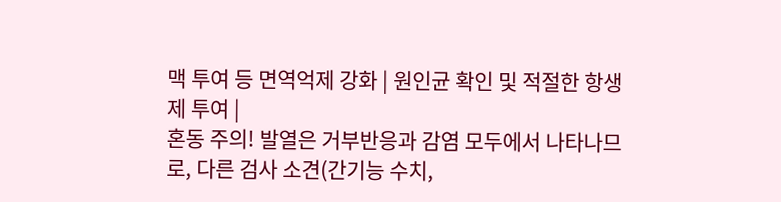맥 투여 등 면역억제 강화 | 원인균 확인 및 적절한 항생제 투여 |
혼동 주의! 발열은 거부반응과 감염 모두에서 나타나므로, 다른 검사 소견(간기능 수치,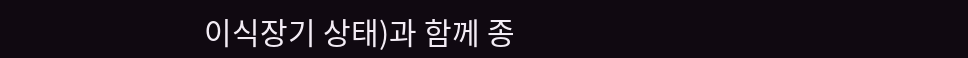이식장기 상태)과 함께 종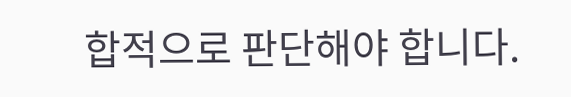합적으로 판단해야 합니다.